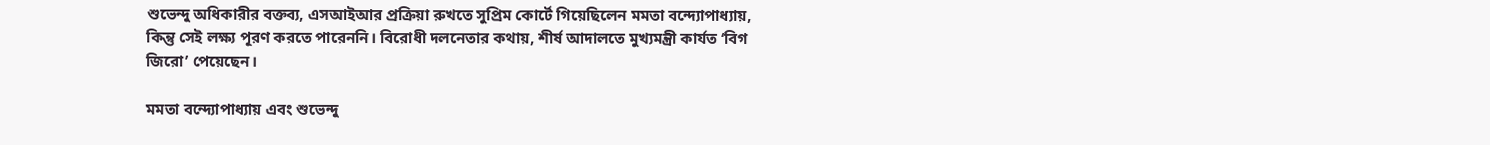শুভেন্দু অধিকারীর বক্তব্য, এসআইআর প্রক্রিয়া রুখতে সুপ্রিম কোর্টে গিয়েছিলেন মমতা বন্দ্যোপাধ্যায়, কিন্তু সেই লক্ষ্য পূরণ করতে পারেননি। বিরোধী দলনেতার কথায়, শীর্ষ আদালতে মুখ্যমন্ত্রী কার্যত ‘বিগ জিরো’ পেয়েছেন।

মমতা বন্দ্যোপাধ্যায় এবং শুভেন্দু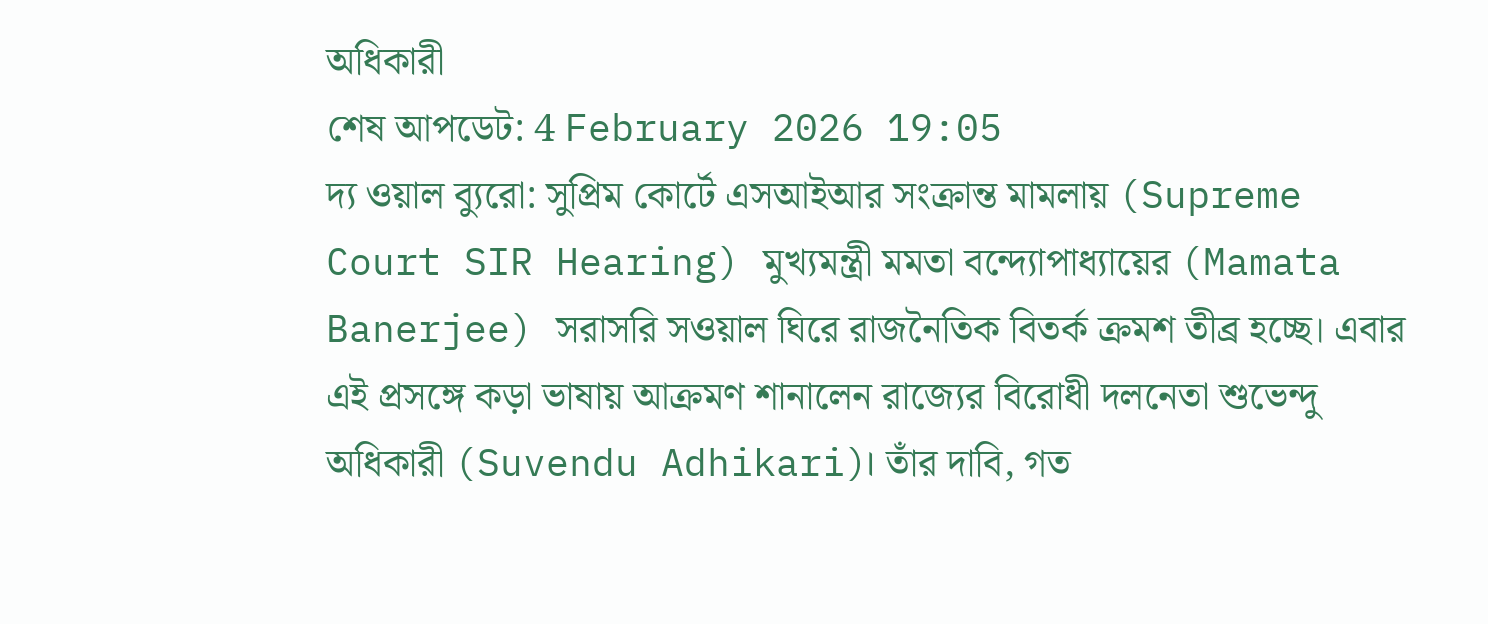অধিকারী
শেষ আপডেট: 4 February 2026 19:05
দ্য ওয়াল ব্যুরো: সুপ্রিম কোর্টে এসআইআর সংক্রান্ত মামলায় (Supreme Court SIR Hearing) মুখ্যমন্ত্রী মমতা বন্দ্যোপাধ্যায়ের (Mamata Banerjee) সরাসরি সওয়াল ঘিরে রাজনৈতিক বিতর্ক ক্রমশ তীব্র হচ্ছে। এবার এই প্রসঙ্গে কড়া ভাষায় আক্রমণ শানালেন রাজ্যের বিরোধী দলনেতা শুভেন্দু অধিকারী (Suvendu Adhikari)। তাঁর দাবি, গত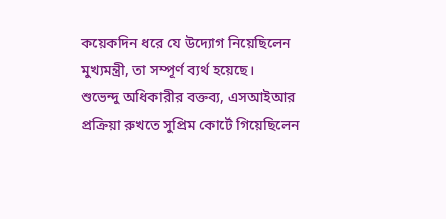কয়েকদিন ধরে যে উদ্যোগ নিয়েছিলেন মুখ্যমন্ত্রী, তা সম্পূর্ণ ব্যর্থ হয়েছে।
শুভেন্দু অধিকারীর বক্তব্য, এসআইআর প্রক্রিয়া রুখতে সুপ্রিম কোর্টে গিয়েছিলেন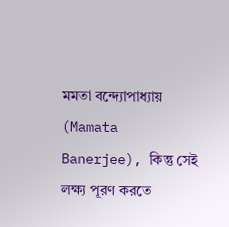মমতা বন্দ্যোপাধ্যায় (Mamata Banerjee), কিন্তু সেই লক্ষ্য পূরণ করতে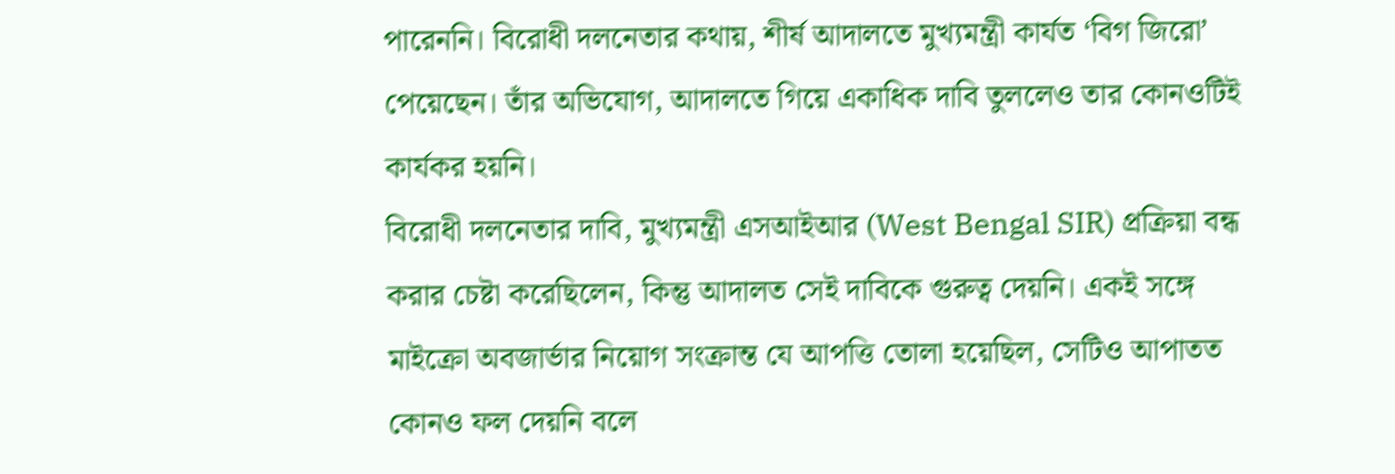পারেননি। বিরোধী দলনেতার কথায়, শীর্ষ আদালতে মুখ্যমন্ত্রী কার্যত ‘বিগ জিরো’ পেয়েছেন। তাঁর অভিযোগ, আদালতে গিয়ে একাধিক দাবি তুললেও তার কোনওটিই কার্যকর হয়নি।
বিরোধী দলনেতার দাবি, মুখ্যমন্ত্রী এসআইআর (West Bengal SIR) প্রক্রিয়া বন্ধ করার চেষ্টা করেছিলেন, কিন্তু আদালত সেই দাবিকে গুরুত্ব দেয়নি। একই সঙ্গে মাইক্রো অবজার্ভার নিয়োগ সংক্রান্ত যে আপত্তি তোলা হয়েছিল, সেটিও আপাতত কোনও ফল দেয়নি বলে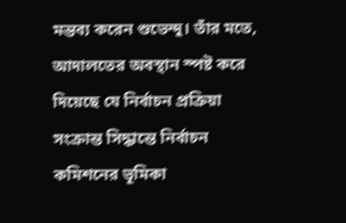মন্তব্য করেন শুভেন্দু। তাঁর মতে, আদালতের অবস্থান স্পষ্ট করে দিয়েছে যে নির্বাচন প্রক্রিয়া সংক্রান্ত সিদ্ধান্তে নির্বাচন কমিশনের ভূমিকা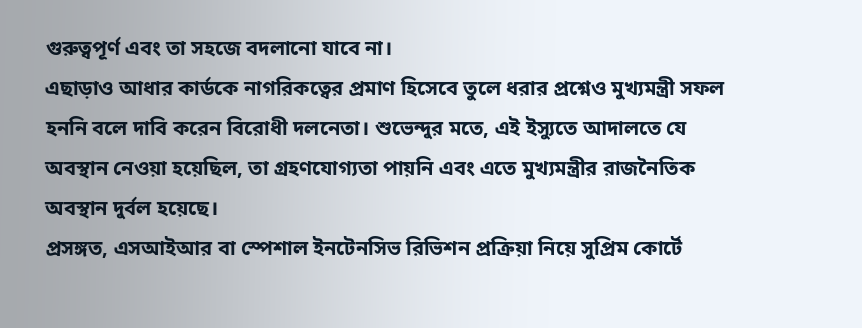গুরুত্বপূর্ণ এবং তা সহজে বদলানো যাবে না।
এছাড়াও আধার কার্ডকে নাগরিকত্বের প্রমাণ হিসেবে তুলে ধরার প্রশ্নেও মুখ্যমন্ত্রী সফল হননি বলে দাবি করেন বিরোধী দলনেতা। শুভেন্দুর মতে, এই ইস্যুতে আদালতে যে অবস্থান নেওয়া হয়েছিল, তা গ্রহণযোগ্যতা পায়নি এবং এতে মুখ্যমন্ত্রীর রাজনৈতিক অবস্থান দুর্বল হয়েছে।
প্রসঙ্গত, এসআইআর বা স্পেশাল ইনটেনসিভ রিভিশন প্রক্রিয়া নিয়ে সুপ্রিম কোর্টে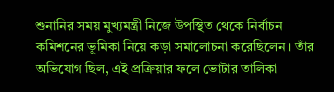শুনানির সময় মুখ্যমন্ত্রী নিজে উপস্থিত থেকে নির্বাচন কমিশনের ভূমিকা নিয়ে কড়া সমালোচনা করেছিলেন। তাঁর অভিযোগ ছিল, এই প্রক্রিয়ার ফলে ভোটার তালিকা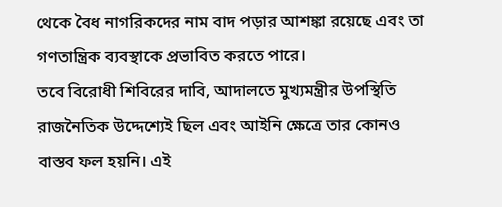থেকে বৈধ নাগরিকদের নাম বাদ পড়ার আশঙ্কা রয়েছে এবং তা গণতান্ত্রিক ব্যবস্থাকে প্রভাবিত করতে পারে।
তবে বিরোধী শিবিরের দাবি, আদালতে মুখ্যমন্ত্রীর উপস্থিতি রাজনৈতিক উদ্দেশ্যেই ছিল এবং আইনি ক্ষেত্রে তার কোনও বাস্তব ফল হয়নি। এই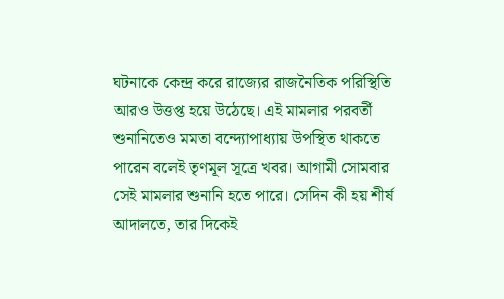ঘটনাকে কেন্দ্র করে রাজ্যের রাজনৈতিক পরিস্থিতি আরও উত্তপ্ত হয়ে উঠেছে। এই মামলার পরবর্তী শুনানিতেও মমতা বন্দ্যোপাধ্যায় উপস্থিত থাকতে পারেন বলেই তৃণমূল সূত্রে খবর। আগামী সোমবার সেই মামলার শুনানি হতে পারে। সেদিন কী হয় শীর্ষ আদালতে, তার দিকেই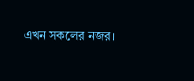এখন সকলের নজর।